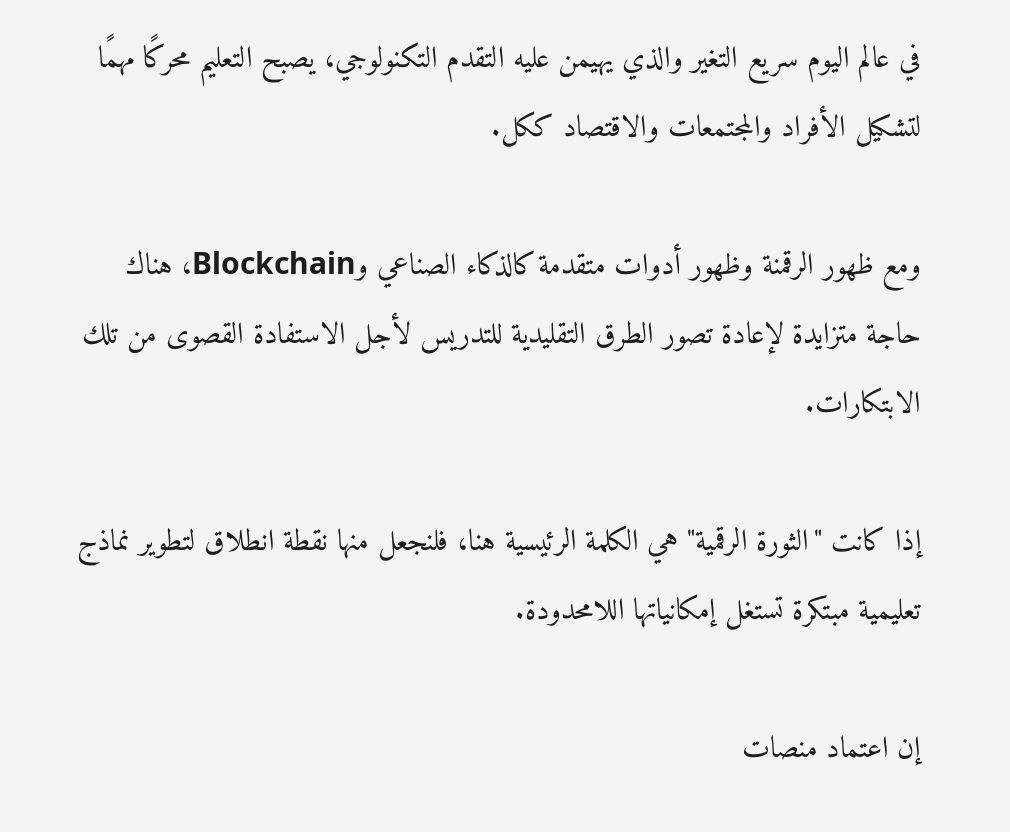في عالم اليوم سريع التغير والذي يهيمن عليه التقدم التكنولوجي، يصبح التعليم محركًا مهمًا لتشكيل الأفراد والمجتمعات والاقتصاد ككل.

ومع ظهور الرقمنة وظهور أدوات متقدمة كالذكاء الصناعي وBlockchain، هناك حاجة متزايدة لإعادة تصور الطرق التقليدية للتدريس لأجل الاستفادة القصوى من تلك الابتكارات.

إذا كانت "الثورة الرقمية" هي الكلمة الرئيسية هنا، فلنجعل منها نقطة انطلاق لتطوير نماذج تعليمية مبتكرة تستغل إمكانياتها اللامحدودة.

إن اعتماد منصات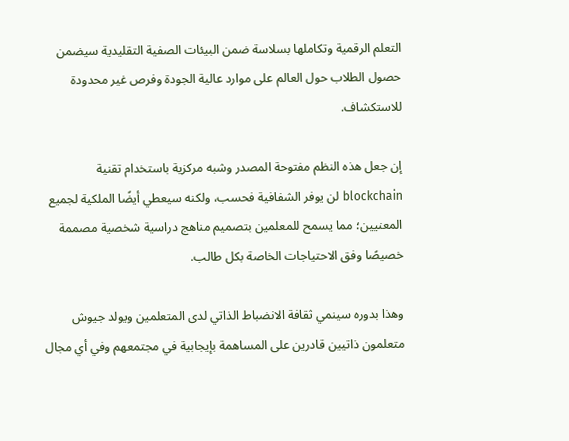التعلم الرقمية وتكاملها بسلاسة ضمن البيئات الصفية التقليدية سيضمن حصول الطلاب حول العالم على موارد عالية الجودة وفرص غير محدودة للاستكشاف.

إن جعل هذه النظم مفتوحة المصدر وشبه مركزية باستخدام تقنية blockchain لن يوفر الشفافية فحسب، ولكنه سيعطي أيضًا الملكية لجميع المعنيين؛ مما يسمح للمعلمين بتصميم مناهج دراسية شخصية مصممة خصيصًا وفق الاحتياجات الخاصة بكل طالب.

وهذا بدوره سينمي ثقافة الانضباط الذاتي لدى المتعلمين ويولد جيوش متعلمون ذاتيين قادرين على المساهمة بإيجابية في مجتمعهم وفي أي مجال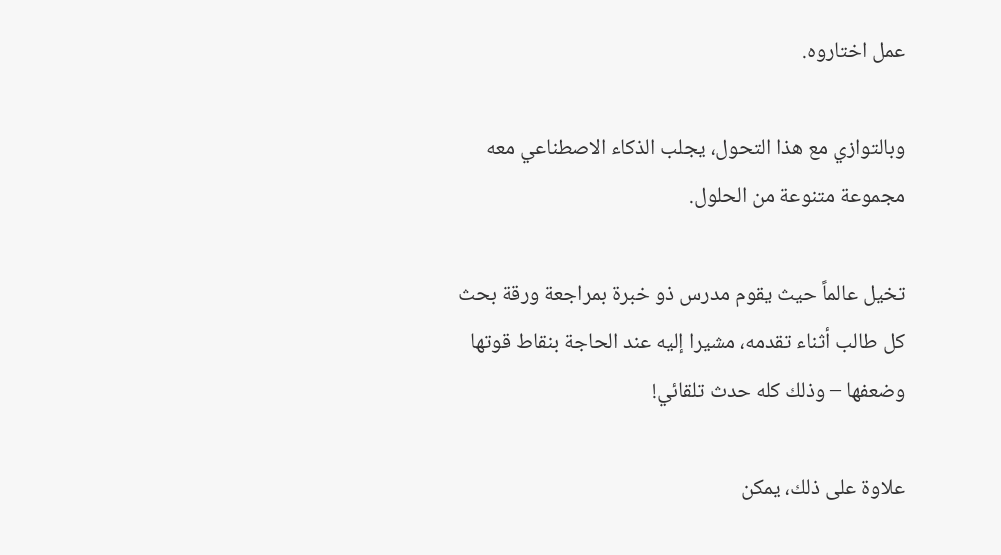عمل اختاروه.

وبالتوازي مع هذا التحول، يجلب الذكاء الاصطناعي معه مجموعة متنوعة من الحلول.

تخيل عالماً حيث يقوم مدرس ذو خبرة بمراجعة ورقة بحث كل طالب أثناء تقدمه، مشيرا إليه عند الحاجة بنقاط قوتها وضعفها – وذلك كله حدث تلقائي!

علاوة على ذلك، يمكن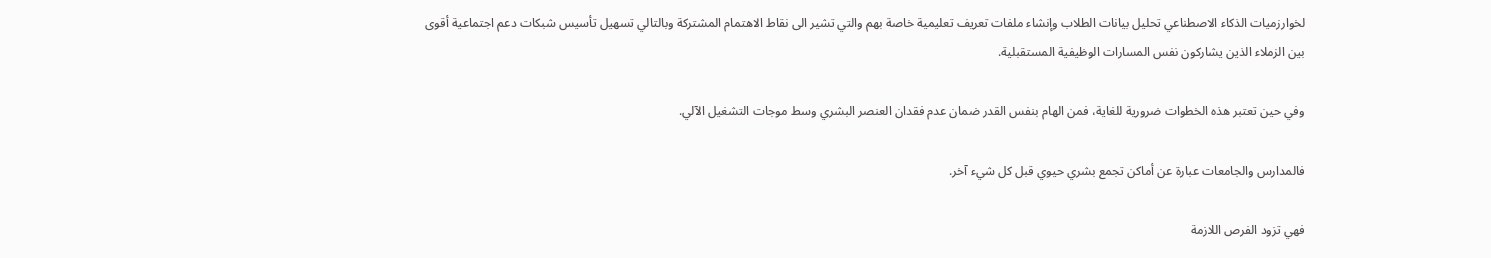لخوارزميات الذكاء الاصطناعي تحليل بيانات الطلاب وإنشاء ملفات تعريف تعليمية خاصة بهم والتي تشير الى نقاط الاهتمام المشتركة وبالتالي تسهيل تأسيس شبكات دعم اجتماعية أقوى بين الزملاء الذين يشاركون نفس المسارات الوظيفية المستقبلية.

وفي حين تعتبر هذه الخطوات ضرورية للغاية، فمن الهام بنفس القدر ضمان عدم فقدان العنصر البشري وسط موجات التشغيل الآلي.

فالمدارس والجامعات عبارة عن أماكن تجمع بشري حيوي قبل كل شيء آخر.

فهي تزود الفرص اللازمة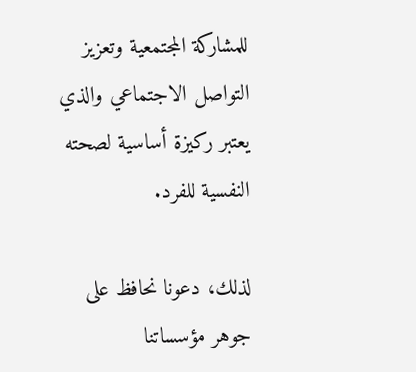للمشاركة المجتمعية وتعزيز التواصل الاجتماعي والذي يعتبر ركيزة أساسية لصحته النفسية للفرد.

لذلك، دعونا نحافظ على جوهر مؤسساتنا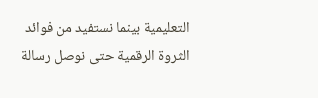التعليمية بينما نستفيد من فوائد الثروة الرقمية حتى نوصل رسالة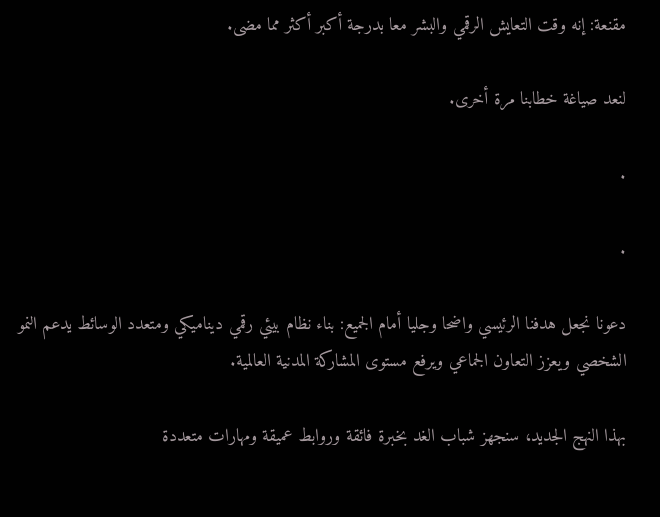مقنعة: إنه وقت التعايش الرقمي والبشر معا بدرجة أكبر أكثر مما مضى.

لنعد صياغة خطابنا مرة أخرى.

.

.

دعونا نجعل هدفنا الرئيسي واضحا وجليا أمام الجميع: بناء نظام بيئي رقمي ديناميكي ومتعدد الوسائط يدعم النمو الشخصي ويعزز التعاون الجماعي ويرفع مستوى المشاركة المدنية العالمية.

بهذا النهج الجديد، سنجهز شباب الغد بخبرة فائقة وروابط عميقة ومهارات متعددة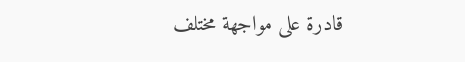قادرة على مواجهة مختلف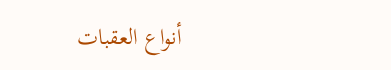أنواع العقبات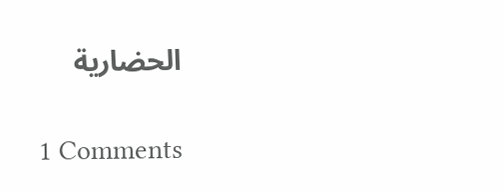الحضارية

1 Comments